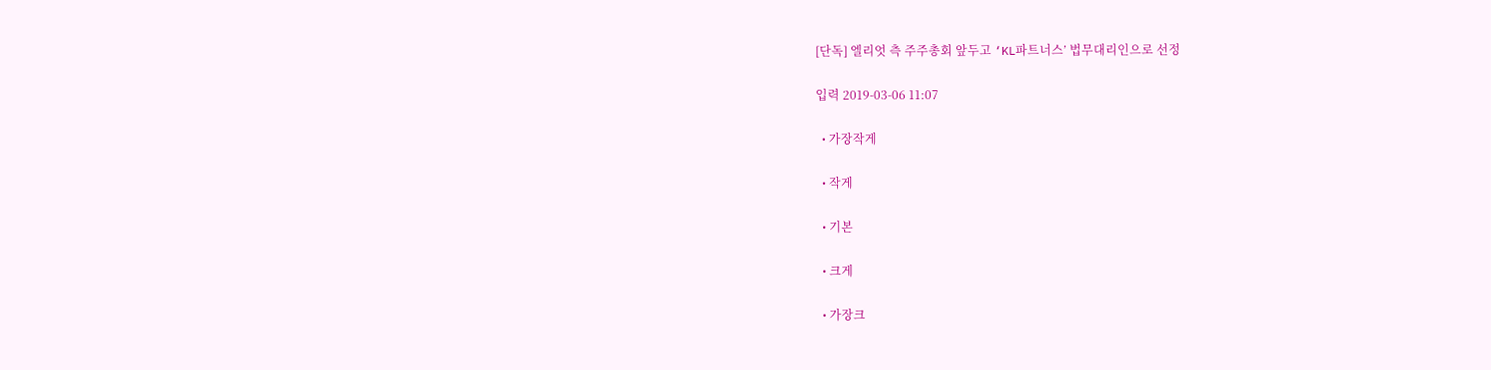[단독] 엘리엇 측 주주총회 앞두고 ‘KL파트너스’ 법무대리인으로 선정

입력 2019-03-06 11:07

  • 가장작게

  • 작게

  • 기본

  • 크게

  • 가장크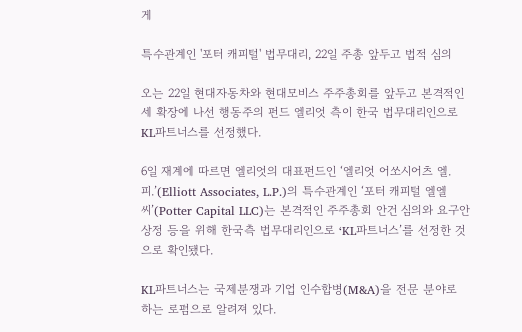게

특수관계인 '포터 캐피털' 법무대리, 22일 주총 앞두고 법적 심의

오는 22일 현대자동차와 현대모비스 주주총회를 앞두고 본격적인 세 확장에 나선 행동주의 펀드 엘리엇 측이 한국 법무대리인으로 KL파트너스를 선정했다.

6일 재계에 따르면 엘리엇의 대표펀드인 ‘엘리엇 어쏘시어츠 엘.피.’(Elliott Associates, L.P.)의 특수관계인 ‘포터 캐피털 엘엘씨’(Potter Capital LLC)는 본격적인 주주총회 안건 심의와 요구안 상정 등을 위해 한국측 법무대리인으로 ‘KL파트너스’를 선정한 것으로 확인됐다.

KL파트너스는 국제분쟁과 기업 인수합병(M&A)을 전문 분야로 하는 로펌으로 알려져 있다.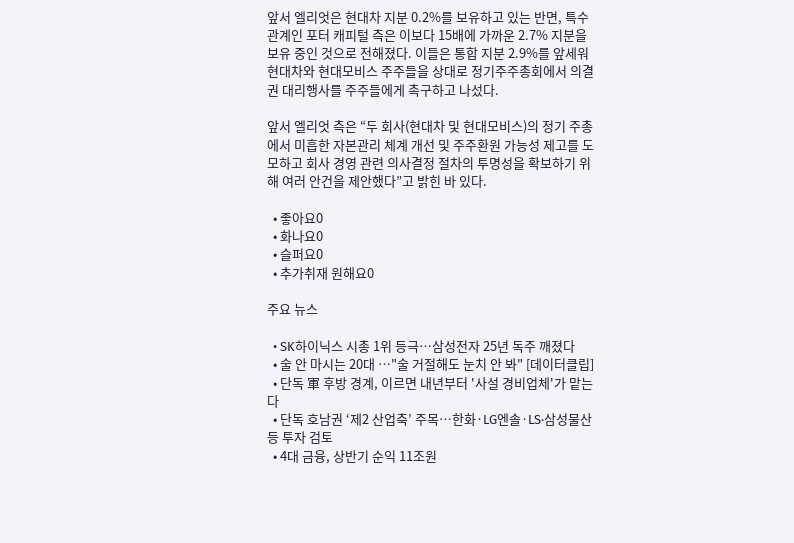앞서 엘리엇은 현대차 지분 0.2%를 보유하고 있는 반면, 특수관계인 포터 캐피털 측은 이보다 15배에 가까운 2.7% 지분을 보유 중인 것으로 전해졌다. 이들은 통합 지분 2.9%를 앞세워 현대차와 현대모비스 주주들을 상대로 정기주주총회에서 의결권 대리행사를 주주들에게 촉구하고 나섰다.

앞서 엘리엇 측은 “두 회사(현대차 및 현대모비스)의 정기 주총에서 미흡한 자본관리 체계 개선 및 주주환원 가능성 제고를 도모하고 회사 경영 관련 의사결정 절차의 투명성을 확보하기 위해 여러 안건을 제안했다”고 밝힌 바 있다.

  • 좋아요0
  • 화나요0
  • 슬퍼요0
  • 추가취재 원해요0

주요 뉴스

  • SK하이닉스 시총 1위 등극…삼성전자 25년 독주 깨졌다
  • 술 안 마시는 20대 …"술 거절해도 눈치 안 봐" [데이터클립]
  • 단독 軍 후방 경계, 이르면 내년부터 '사설 경비업체'가 맡는다
  • 단독 호남권 ‘제2 산업축’ 주목…한화·LG엔솔·LS·삼성물산 등 투자 검토
  • 4대 금융, 상반기 순익 11조원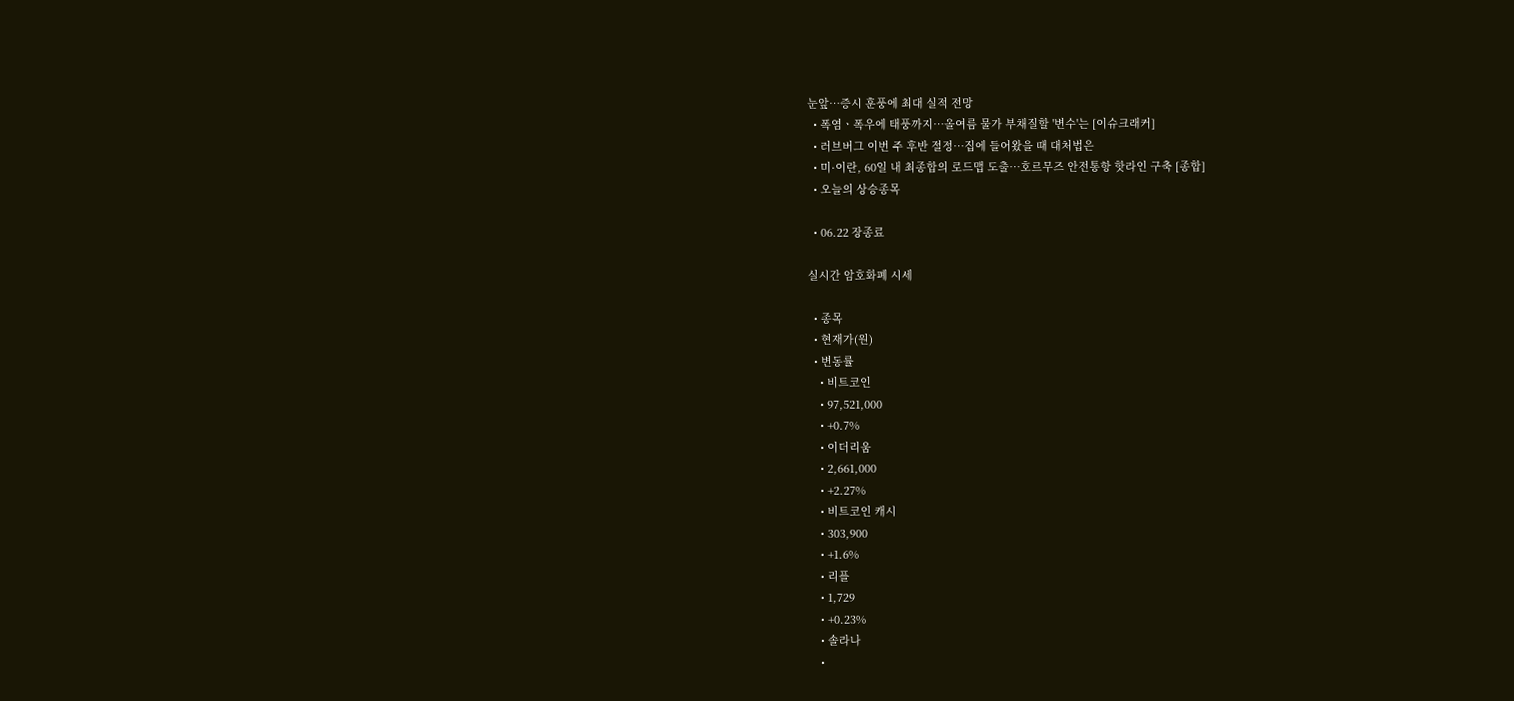눈앞⋯증시 훈풍에 최대 실적 전망
  • 폭염ㆍ폭우에 태풍까지⋯올여름 물가 부채질할 '변수'는 [이슈크래커]
  • 러브버그 이번 주 후반 절정⋯집에 들어왔을 때 대처법은
  • 미·이란, 60일 내 최종합의 로드맵 도출…호르무즈 안전통항 핫라인 구축 [종합]
  • 오늘의 상승종목

  • 06.22 장종료

실시간 암호화폐 시세

  • 종목
  • 현재가(원)
  • 변동률
    • 비트코인
    • 97,521,000
    • +0.7%
    • 이더리움
    • 2,661,000
    • +2.27%
    • 비트코인 캐시
    • 303,900
    • +1.6%
    • 리플
    • 1,729
    • +0.23%
    • 솔라나
    •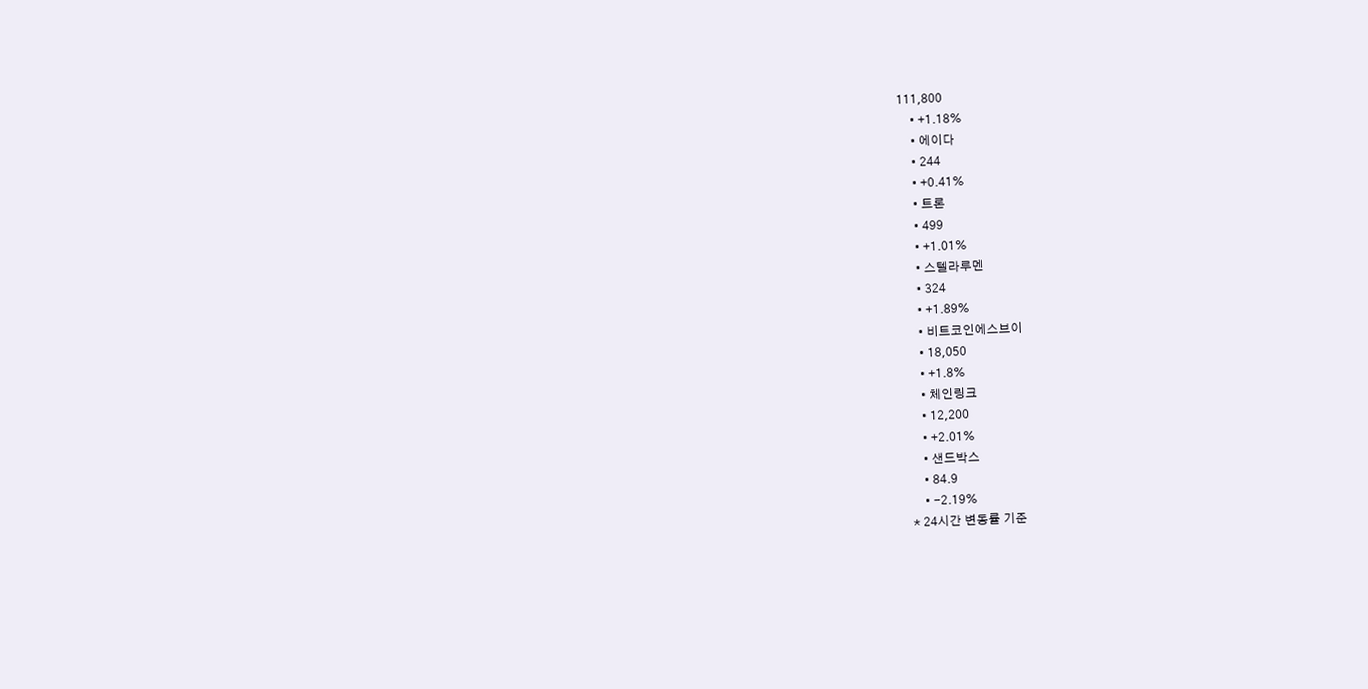111,800
    • +1.18%
    • 에이다
    • 244
    • +0.41%
    • 트론
    • 499
    • +1.01%
    • 스텔라루멘
    • 324
    • +1.89%
    • 비트코인에스브이
    • 18,050
    • +1.8%
    • 체인링크
    • 12,200
    • +2.01%
    • 샌드박스
    • 84.9
    • -2.19%
* 24시간 변동률 기준